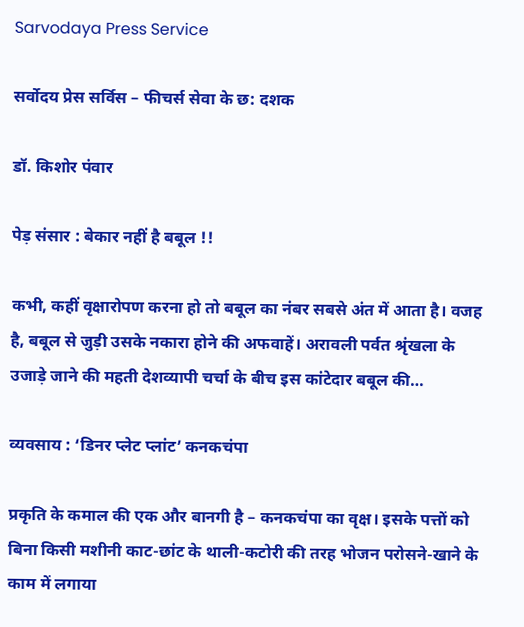Sarvodaya Press Service

सर्वोदय प्रेस सर्विस – फीचर्स सेवा के छ: दशक

डॉ. किशोर पंवार

पेड़ संसार : बेकार नहीं है बबूल !!

कभी, कहीं वृक्षारोपण करना हो तो बबूल का नंबर सबसे अंत में आता है। वजह है, बबूल से जुड़ी उसके नकारा होने की अफवाहें। अरावली पर्वत श्रृंखला के उजाड़े जाने की महती देशव्यापी चर्चा के बीच इस कांटेदार बबूल की…

व्यवसाय : ‘डिनर प्लेट प्लांट’ कनकचंपा

प्रकृति के कमाल की एक और बानगी है – कनकचंपा का वृक्ष। इसके पत्तों को बिना किसी मशीनी काट-छांट के थाली-कटोरी की तरह भोजन परोसने-खाने के काम में लगाया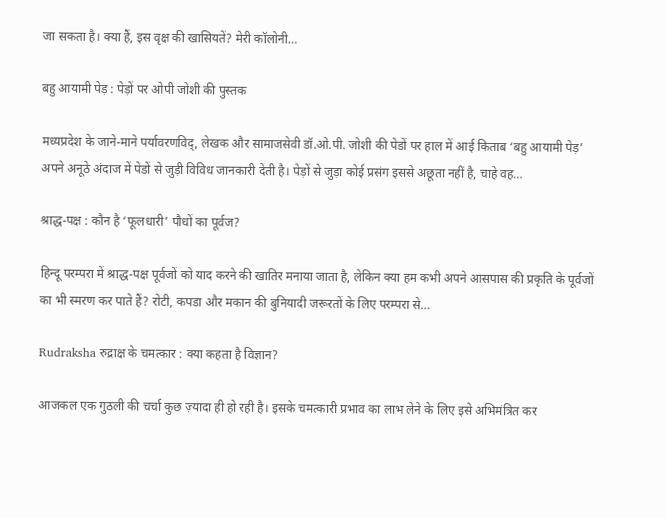जा सकता है। क्या हैं, इस वृक्ष की खासियतें? मेरी कॉलोनी…

बहु आयामी पेड़ : पेड़ों पर ओपी जोशी की पुस्तक

मध्यप्रदेश के जाने-माने पर्यावरणविद्, लेखक और सामाजसेवी डॉ.ओ.पी. जोशी की पेडों पर हाल में आई किताब ‘बहु आयामी पेड़’ अपने अनूठे अंदाज में पेडों से जुड़ी विविध जानकारी देती है। पेड़ों से जुड़ा कोई प्रसंग इससे अछूता नहीं है, चाहे वह…

श्राद्ध-पक्ष : कौन है ‘फूलधारी’ पौधों का पूर्वज?

हिन्दू परम्परा में श्राद्ध-पक्ष पूर्वजों को याद करने की खातिर मनाया जाता है, लेकिन क्या हम कभी अपने आसपास की प्रकृति के पूर्वजों का भी स्मरण कर पाते हैं? रोटी, कपडा और मकान की बुनियादी जरूरतों के लिए परम्परा से…

Rudraksha रुद्राक्ष के चमत्कार : क्या कहता है विज्ञान?

आजकल एक गुठली की चर्चा कुछ ज़्यादा ही हो रही है। इसके चमत्कारी प्रभाव का लाभ लेने के लिए इसे अभिमंत्रित कर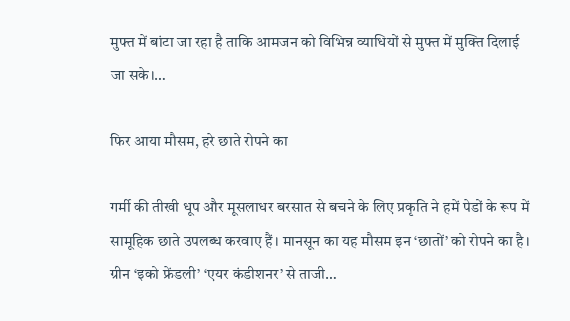मुफ्त में बांटा जा रहा है ताकि आमजन को विभिन्न व्याधियों से मुफ्त में मुक्ति दिलाई जा सके।…

फिर आया मौसम, हरे छाते रोपने का

गर्मी की तीखी धूप और मूसलाधर बरसात से बचने के लिए प्रकृति ने हमें पेडों के रूप में सामूहिक छाते उपलब्ध करवाए हैं। मानसून का यह मौसम इन ‘छातों’ को रोपने का है। ग्रीन ‘इको फ्रेंडली’ ‘एयर कंडीशनर’ से ताजी…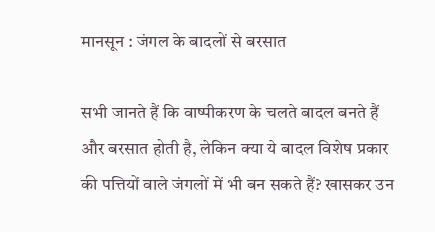मानसून : जंगल के बादलों से बरसात

सभी जानते हैं कि वाष्पीकरण के चलते बादल बनते हैं और बरसात होती है, लेकिन क्या ये बादल विशेष प्रकार की पत्तियों वाले जंगलों में भी बन सकते हैं? खासकर उन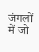जंगलों में जो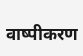वाष्पीकरण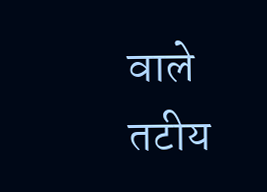वाले तटीय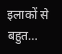इलाकों से बहुत…